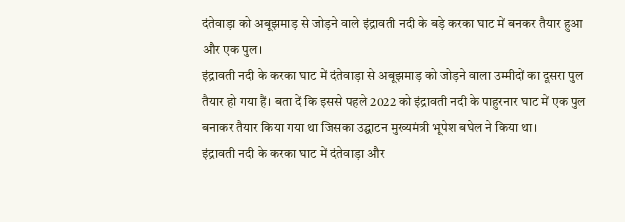दंतेवाड़ा को अबूझमाड़ से जोड़ने वाले इंद्रावती नदी के बड़े करका घाट में बनकर तैयार हुआ और एक पुल।
इंद्रावती नदी के करका घाट में दंतेवाड़ा से अबूझमाड़ को जोड़ने वाला उम्मीदों का दूसरा पुल तैयार हो गया हैं। बता दें कि इससे पहले 2022 को इंद्रावती नदी के पाहुरनार घाट में एक पुल बनाकर तैयार किया गया था जिसका उद्घाटन मुख्यमंत्री भूपेश बघेल ने किया था।
इंद्रावती नदी के करका घाट में दंतेवाड़ा और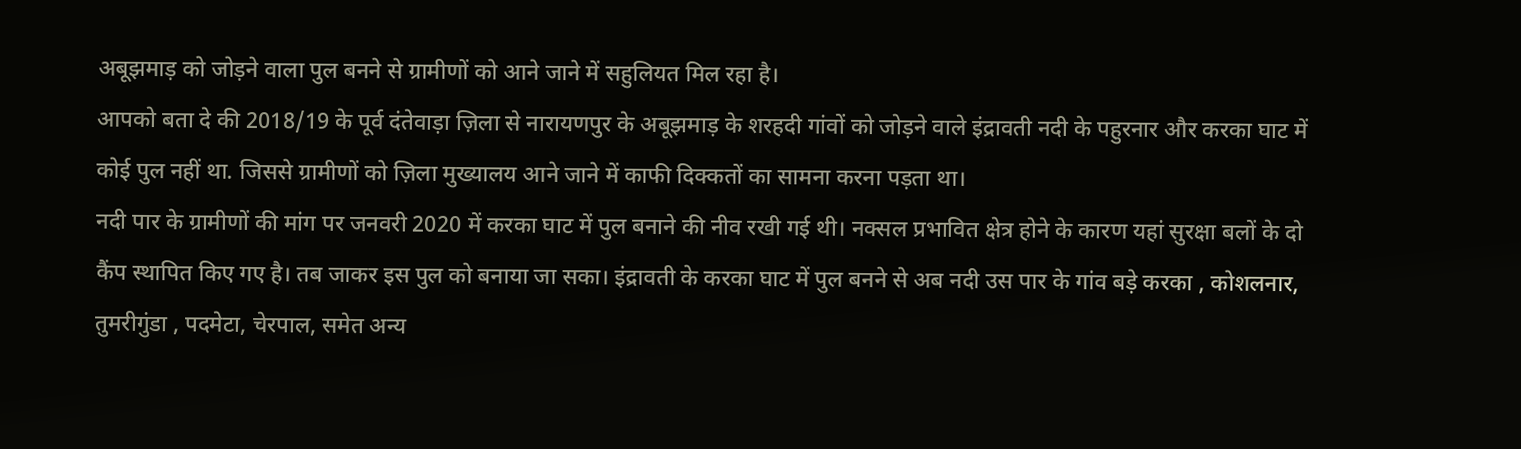अबूझमाड़ को जोड़ने वाला पुल बनने से ग्रामीणों को आने जाने में सहुलियत मिल रहा है।
आपको बता दे की 2018/19 के पूर्व दंतेवाड़ा ज़िला से नारायणपुर के अबूझमाड़ के शरहदी गांवों को जोड़ने वाले इंद्रावती नदी के पहुरनार और करका घाट में कोई पुल नहीं था. जिससे ग्रामीणों को ज़िला मुख्यालय आने जाने में काफी दिक्कतों का सामना करना पड़ता था।
नदी पार के ग्रामीणों की मांग पर जनवरी 2020 में करका घाट में पुल बनाने की नीव रखी गई थी। नक्सल प्रभावित क्षेत्र होने के कारण यहां सुरक्षा बलों के दो कैंप स्थापित किए गए है। तब जाकर इस पुल को बनाया जा सका। इंद्रावती के करका घाट में पुल बनने से अब नदी उस पार के गांव बड़े करका , कोशलनार, तुमरीगुंडा , पदमेटा, चेरपाल, समेत अन्य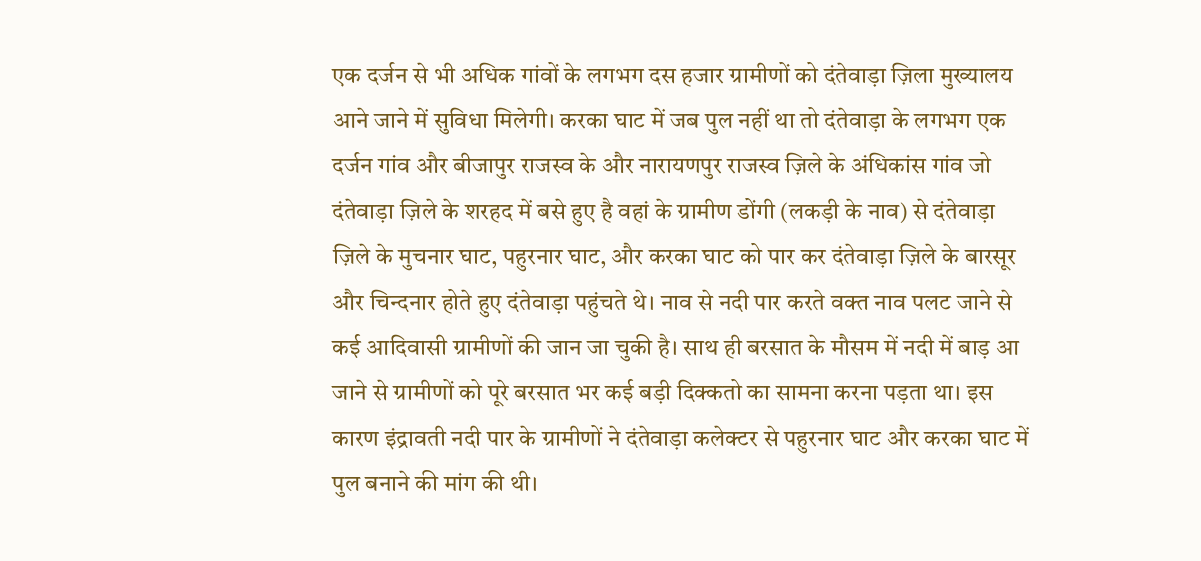एक दर्जन से भी अधिक गांवों के लगभग दस हजार ग्रामीणों को दंतेवाड़ा ज़िला मुख्यालय आने जाने में सुविधा मिलेगी। करका घाट में जब पुल नहीं था तो दंतेवाड़ा के लगभग एक दर्जन गांव और बीजापुर राजस्व के और नारायणपुर राजस्व ज़िले के अंधिकांस गांव जो दंतेवाड़ा ज़िले के शरहद में बसे हुए है वहां के ग्रामीण डोंगी (लकड़ी के नाव) से दंतेवाड़ा ज़िले के मुचनार घाट, पहुरनार घाट, और करका घाट को पार कर दंतेवाड़ा ज़िले के बारसूर और चिन्दनार होते हुए दंतेवाड़ा पहुंचते थे। नाव से नदी पार करते वक्त नाव पलट जाने से कई आदिवासी ग्रामीणों की जान जा चुकी है। साथ ही बरसात के मौसम में नदी में बाड़ आ जाने से ग्रामीणों को पूरे बरसात भर कई बड़ी दिक्कतो का सामना करना पड़ता था। इस कारण इंद्रावती नदी पार के ग्रामीणों ने दंतेवाड़ा कलेक्टर से पहुरनार घाट और करका घाट में पुल बनाने की मांग की थी।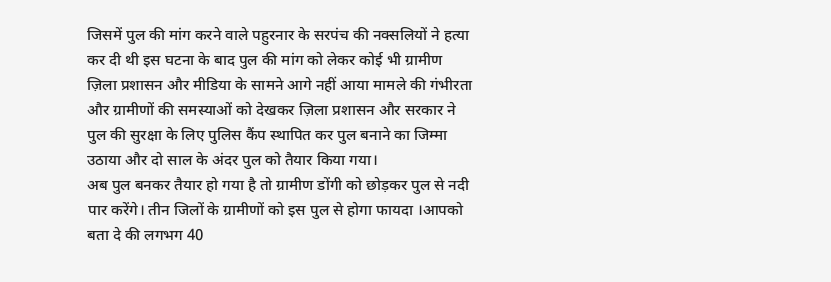जिसमें पुल की मांग करने वाले पहुरनार के सरपंच की नक्सलियों ने हत्या कर दी थी इस घटना के बाद पुल की मांग को लेकर कोई भी ग्रामीण ज़िला प्रशासन और मीडिया के सामने आगे नहीं आया मामले की गंभीरता और ग्रामीणों की समस्याओं को देखकर ज़िला प्रशासन और सरकार ने पुल की सुरक्षा के लिए पुलिस कैंप स्थापित कर पुल बनाने का जिम्मा उठाया और दो साल के अंदर पुल को तैयार किया गया।
अब पुल बनकर तैयार हो गया है तो ग्रामीण डोंगी को छोड़कर पुल से नदी पार करेंगे। तीन जिलों के ग्रामीणों को इस पुल से होगा फायदा ।आपको बता दे की लगभग 40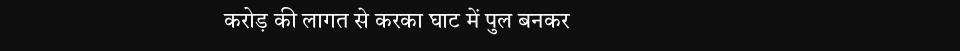करोड़ की लागत से करका घाट में पुल बनकर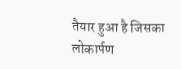तैयार हुआ है जिसका लोकार्पण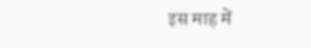इस माह में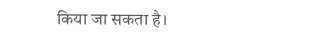किया जा सकता है।